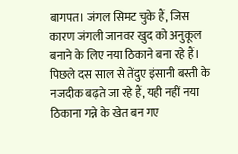बागपत। जंगल सिमट चुके हैं, जिस कारण जंगली जानवर खुद को अनुकूल बनाने के लिए नया ठिकाने बना रहे हैं। पिछले दस साल से तेंदुए इंसानी बस्ती के नजदीक बढ़ते जा रहे हैं, यही नहीं नया ठिकाना गन्ने के खेत बन गए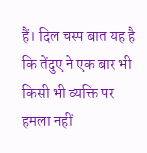हैं। दिल चस्प बात यह है कि तेंदुए ने एक बार भी किसी भी व्यक्ति पर हमला नहीं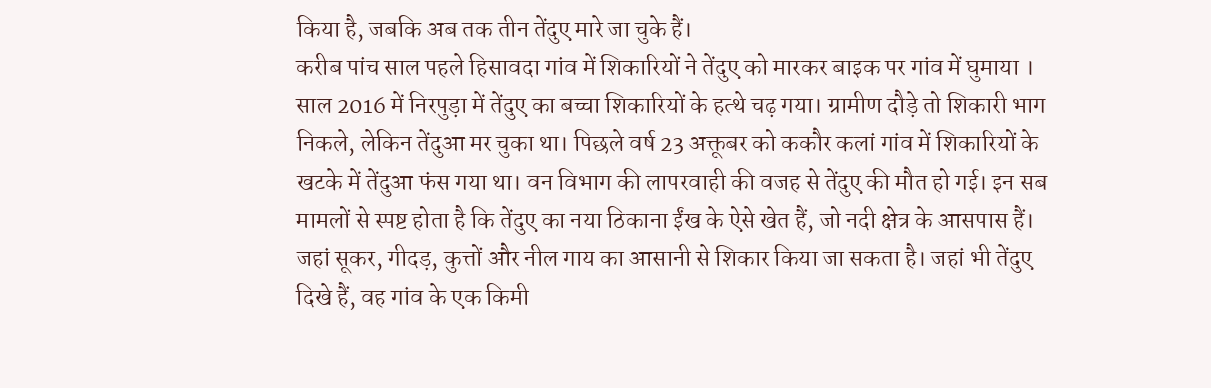किया है, जबकि अब तक तीन तेंदुए मारे जा चुके हैं।
करीब पांच साल पहले हिसावदा गांव में शिकारियों ने तेंदुए को मारकर बाइक पर गांव में घुमाया । साल 2016 में निरपुड़ा में तेंदुए का बच्चा शिकारियों के हत्थे चढ़ गया। ग्रामीण दौड़े तो शिकारी भाग निकले, लेकिन तेंदुआ मर चुका था। पिछले वर्ष 23 अक्तूबर को ककौर कलां गांव में शिकारियों के खटके में तेंदुआ फंस गया था। वन विभाग की लापरवाही की वजह से तेंदुए की मौत हो गई। इन सब मामलों से स्पष्ट होता है कि तेंदुए का नया ठिकाना ईंख के ऐसे खेत हैं, जो नदी क्षेत्र के आसपास हैं। जहां सूकर, गीदड़, कुत्तों और नील गाय का आसानी से शिकार किया जा सकता है। जहां भी तेंदुए दिखे हैं, वह गांव के एक किमी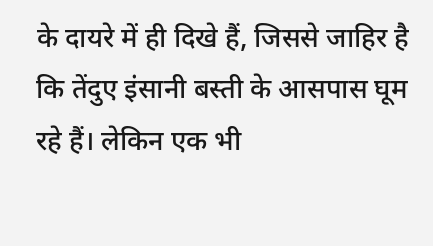के दायरे में ही दिखे हैं, जिससे जाहिर है कि तेंदुए इंसानी बस्ती के आसपास घूम रहे हैं। लेकिन एक भी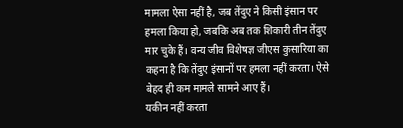मामला ऐसा नहीं है, जब तेंदुए ने किसी इंसान पर हमला किया हो, जबकि अब तक शिकारी तीन तेंदुए मार चुके हैं। वन्य जीव विशेषज्ञ जीएस कुसारिया का कहना है कि तेंदुए इंसानों पर हमला नहीं करता। ऐसे बेहद ही कम मामले सामने आए हैं।
यकीन नहीं करता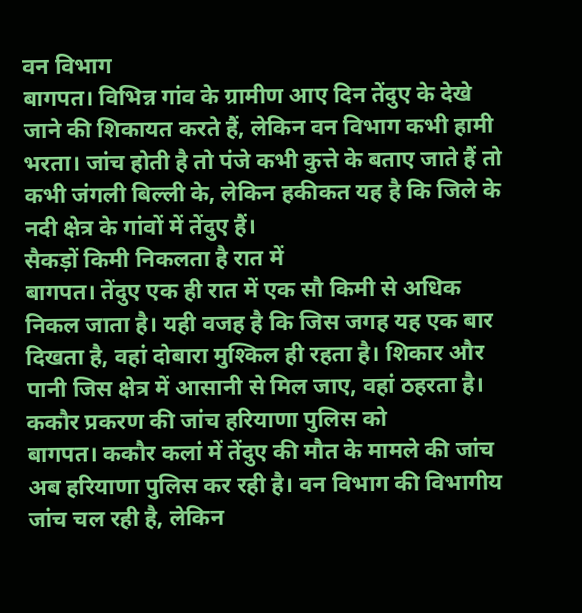वन विभाग
बागपत। विभिन्न गांव के ग्रामीण आए दिन तेंदुए के देखे जाने की शिकायत करते हैं, लेकिन वन विभाग कभी हामी भरता। जांच होती है तो पंजे कभी कुत्ते के बताए जाते हैं तो कभी जंगली बिल्ली के, लेकिन हकीकत यह है कि जिले के नदी क्षेत्र के गांवों में तेंदुए हैं।
सैकड़ों किमी निकलता है रात में
बागपत। तेंदुए एक ही रात में एक सौ किमी से अधिक निकल जाता है। यही वजह है कि जिस जगह यह एक बार दिखता है, वहां दोबारा मुश्किल ही रहता है। शिकार और पानी जिस क्षेत्र में आसानी से मिल जाए, वहां ठहरता है।
ककौर प्रकरण की जांच हरियाणा पुलिस को
बागपत। ककौर कलां में तेंदुए की मौत के मामले की जांच अब हरियाणा पुलिस कर रही है। वन विभाग की विभागीय जांच चल रही है, लेकिन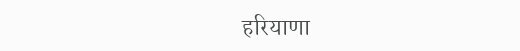हरियाणा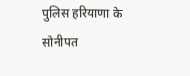पुलिस हरियाणा के सोनीपत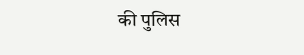की पुलिस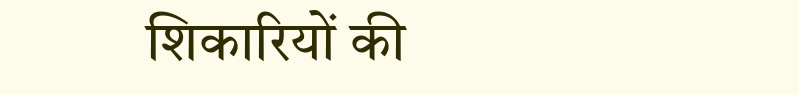शिकारियों की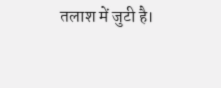तलाश में जुटी है।